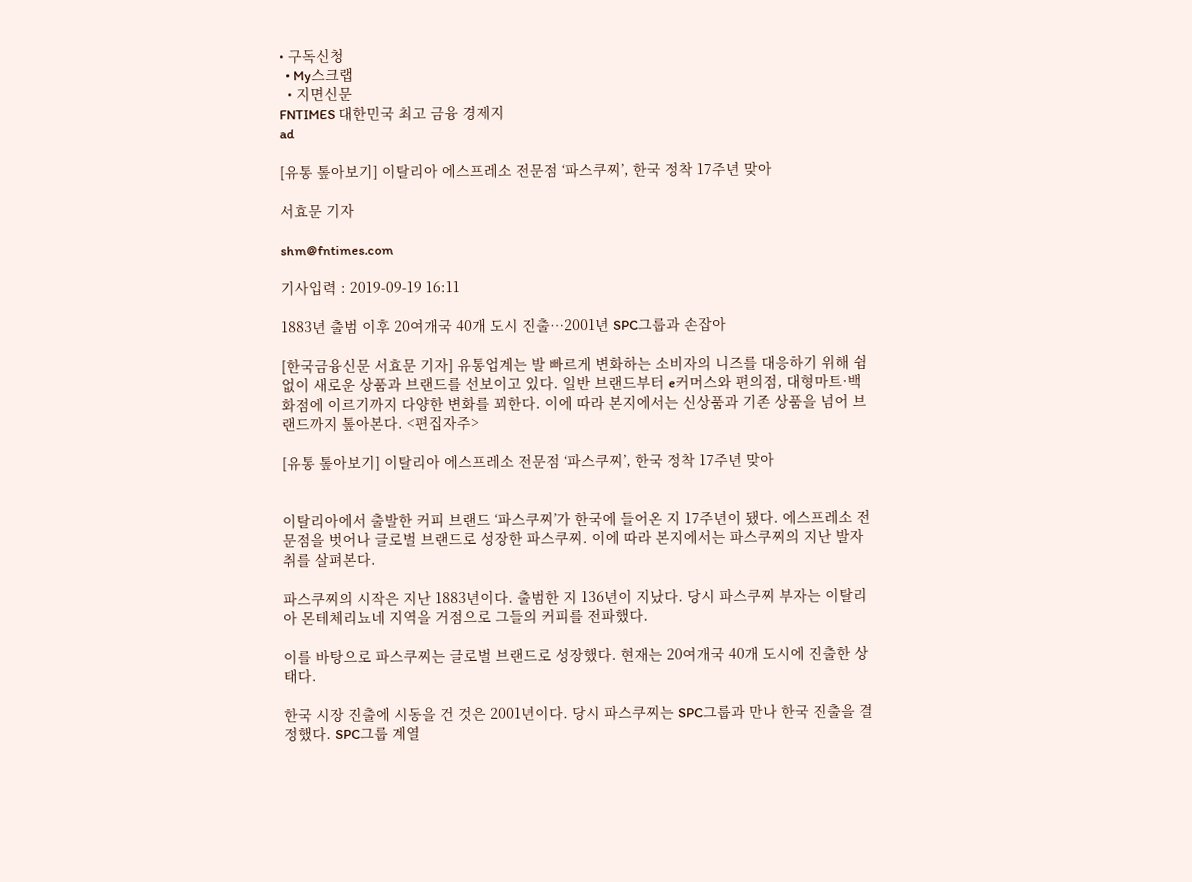• 구독신청
  • My스크랩
  • 지면신문
FNTIMES 대한민국 최고 금융 경제지
ad

[유통 톺아보기] 이탈리아 에스프레소 전문점 ‘파스쿠찌’, 한국 정착 17주년 맞아

서효문 기자

shm@fntimes.com

기사입력 : 2019-09-19 16:11

1883년 출범 이후 20여개국 40개 도시 진출…2001년 SPC그룹과 손잡아

[한국금융신문 서효문 기자] 유통업계는 발 빠르게 변화하는 소비자의 니즈를 대응하기 위해 쉼 없이 새로운 상품과 브랜드를 선보이고 있다. 일반 브랜드부터 e커머스와 편의점, 대형마트·백화점에 이르기까지 다양한 변화를 꾀한다. 이에 따라 본지에서는 신상품과 기존 상품을 넘어 브랜드까지 톺아본다. <편집자주>

[유통 톺아보기] 이탈리아 에스프레소 전문점 ‘파스쿠찌’, 한국 정착 17주년 맞아


이탈리아에서 출발한 커피 브랜드 ‘파스쿠찌’가 한국에 들어온 지 17주년이 됐다. 에스프레소 전문점을 벗어나 글로벌 브랜드로 성장한 파스쿠찌. 이에 따라 본지에서는 파스쿠찌의 지난 발자취를 살펴본다.

파스쿠찌의 시작은 지난 1883년이다. 출범한 지 136년이 지났다. 당시 파스쿠찌 부자는 이탈리아 몬테체리뇨네 지역을 거점으로 그들의 커피를 전파했다.

이를 바탕으로 파스쿠찌는 글로벌 브랜드로 성장했다. 현재는 20여개국 40개 도시에 진출한 상태다.

한국 시장 진출에 시동을 건 것은 2001년이다. 당시 파스쿠찌는 SPC그룹과 만나 한국 진출을 결정했다. SPC그룹 계열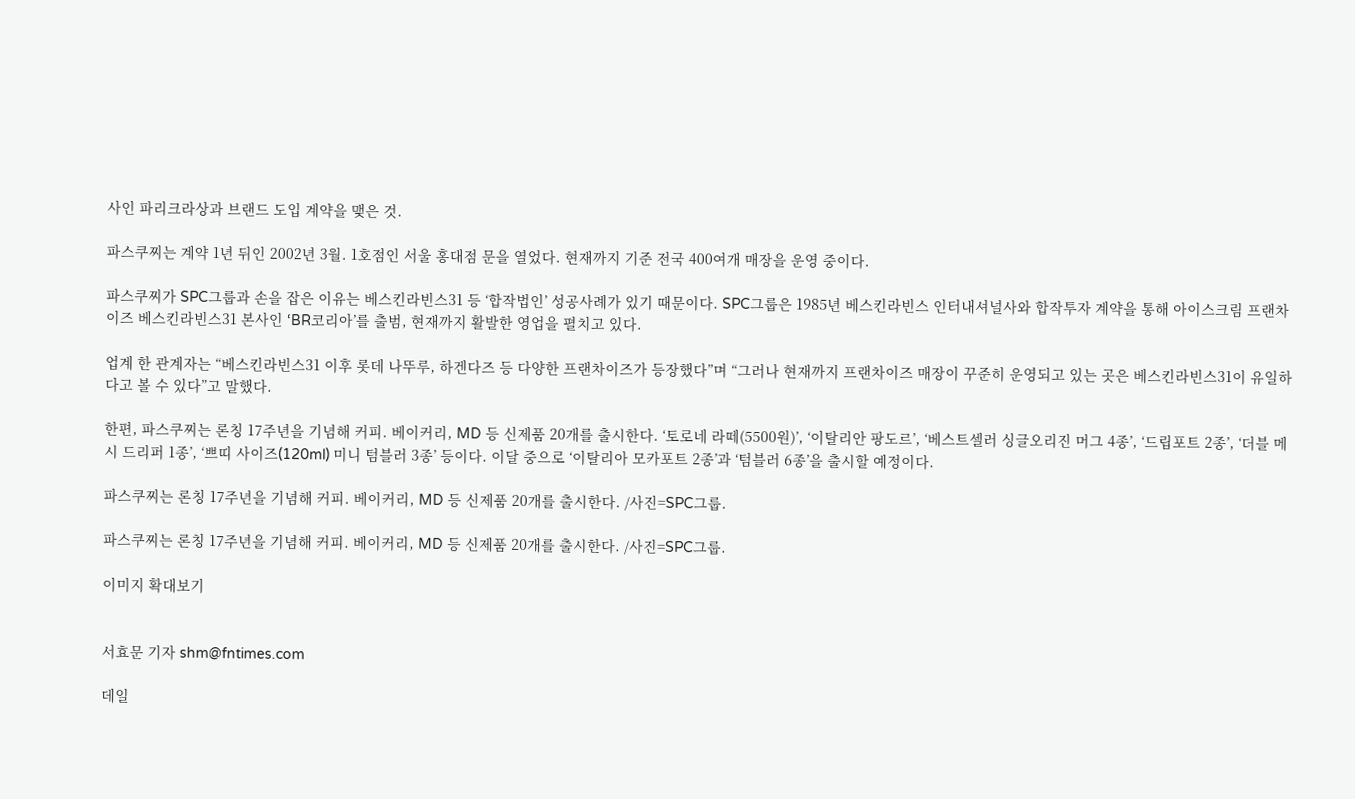사인 파리크라상과 브랜드 도입 계약을 맺은 것.

파스쿠찌는 계약 1년 뒤인 2002년 3월. 1호점인 서울 홍대점 문을 열었다. 현재까지 기준 전국 400여개 매장을 운영 중이다.

파스쿠찌가 SPC그룹과 손을 잡은 이유는 베스킨라빈스31 등 ‘합작법인’ 성공사례가 있기 때문이다. SPC그룹은 1985년 베스킨라빈스 인터내셔널사와 합작투자 계약을 통해 아이스크림 프랜차이즈 베스킨라빈스31 본사인 ‘BR코리아’를 출범, 현재까지 활발한 영업을 펼치고 있다.

업계 한 관계자는 “베스킨라빈스31 이후 롯데 나뚜루, 하겐다즈 등 다양한 프랜차이즈가 등장했다”며 “그러나 현재까지 프랜차이즈 매장이 꾸준히 운영되고 있는 곳은 베스킨라빈스31이 유일하다고 볼 수 있다”고 말했다.

한편, 파스쿠찌는 론칭 17주년을 기념해 커피. 베이커리, MD 등 신제품 20개를 출시한다. ‘토로네 라떼(5500원)’, ‘이탈리안 팡도르’, ‘베스트셀러 싱글오리진 머그 4종’, ‘드립포트 2종’, ‘더블 메시 드리퍼 1종’, ‘쁘띠 사이즈(120ml) 미니 텀블러 3종’ 등이다. 이달 중으로 ‘이탈리아 모카포트 2종’과 ‘텀블러 6종’을 출시할 예정이다.

파스쿠찌는 론칭 17주년을 기념해 커피. 베이커리, MD 등 신제품 20개를 출시한다. /사진=SPC그룹.

파스쿠찌는 론칭 17주년을 기념해 커피. 베이커리, MD 등 신제품 20개를 출시한다. /사진=SPC그룹.

이미지 확대보기


서효문 기자 shm@fntimes.com

데일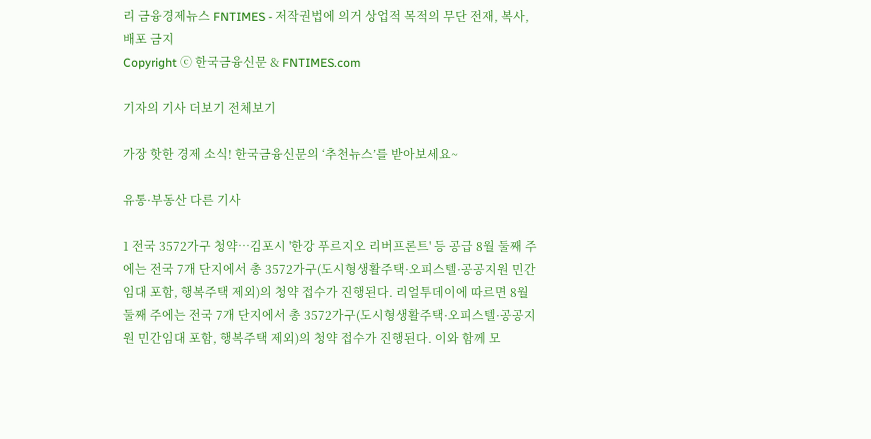리 금융경제뉴스 FNTIMES - 저작권법에 의거 상업적 목적의 무단 전재, 복사, 배포 금지
Copyright ⓒ 한국금융신문 & FNTIMES.com

기자의 기사 더보기 전체보기

가장 핫한 경제 소식! 한국금융신문의 ‘추천뉴스’를 받아보세요~

유통·부동산 다른 기사

1 전국 3572가구 청약…김포시 '한강 푸르지오 리버프론트' 등 공급 8월 둘째 주에는 전국 7개 단지에서 총 3572가구(도시형생활주택·오피스텔·공공지원 민간임대 포함, 행복주택 제외)의 청약 접수가 진행된다. 리얼투데이에 따르면 8월 둘째 주에는 전국 7개 단지에서 총 3572가구(도시형생활주택·오피스텔·공공지원 민간임대 포함, 행복주택 제외)의 청약 접수가 진행된다. 이와 함께 모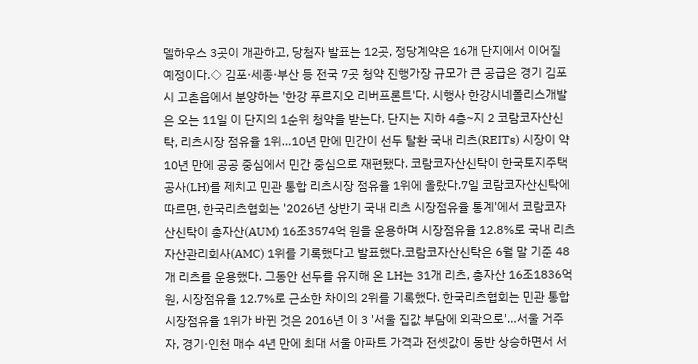델하우스 3곳이 개관하고, 당첨자 발표는 12곳, 정당계약은 16개 단지에서 이어질 예정이다.◇ 김포·세종·부산 등 전국 7곳 청약 진행가장 규모가 큰 공급은 경기 김포시 고촌읍에서 분양하는 '한강 푸르지오 리버프론트'다. 시행사 한강시네폴리스개발은 오는 11일 이 단지의 1순위 청약을 받는다. 단지는 지하 4층~지 2 코람코자산신탁, 리츠시장 점유율 1위…10년 만에 민간이 선두 탈환 국내 리츠(REITs) 시장이 약 10년 만에 공공 중심에서 민간 중심으로 재편됐다. 코람코자산신탁이 한국토지주택공사(LH)를 제치고 민관 통합 리츠시장 점유율 1위에 올랐다.7일 코람코자산신탁에 따르면, 한국리츠협회는 '2026년 상반기 국내 리츠 시장점유율 통계'에서 코람코자산신탁이 총자산(AUM) 16조3574억 원을 운용하며 시장점유율 12.8%로 국내 리츠 자산관리회사(AMC) 1위를 기록했다고 발표했다.코람코자산신탁은 6월 말 기준 48개 리츠를 운용했다. 그동안 선두를 유지해 온 LH는 31개 리츠, 총자산 16조1836억원, 시장점유율 12.7%로 근소한 차이의 2위를 기록했다. 한국리츠협회는 민관 통합 시장점유율 1위가 바뀐 것은 2016년 이 3 '서울 집값 부담에 외곽으로'…서울 거주자, 경기·인천 매수 4년 만에 최대 서울 아파트 가격과 전셋값이 동반 상승하면서 서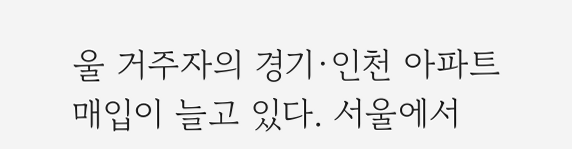울 거주자의 경기·인천 아파트 매입이 늘고 있다. 서울에서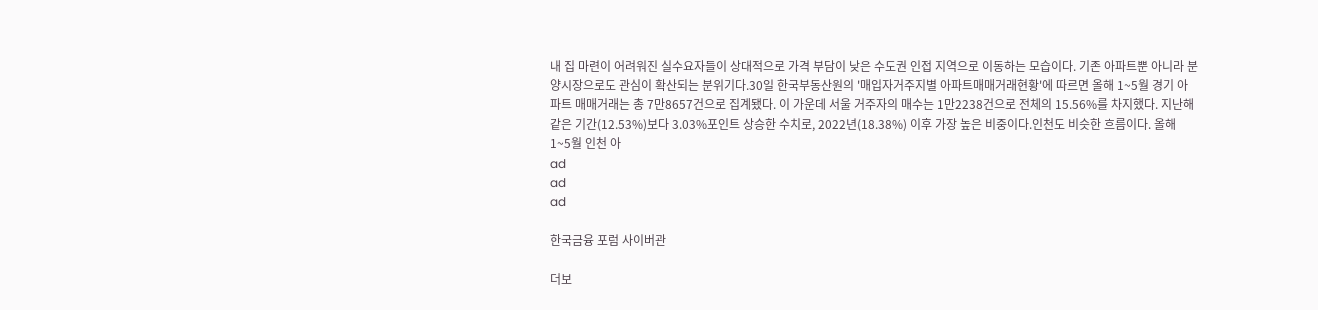내 집 마련이 어려워진 실수요자들이 상대적으로 가격 부담이 낮은 수도권 인접 지역으로 이동하는 모습이다. 기존 아파트뿐 아니라 분양시장으로도 관심이 확산되는 분위기다.30일 한국부동산원의 '매입자거주지별 아파트매매거래현황'에 따르면 올해 1~5월 경기 아파트 매매거래는 총 7만8657건으로 집계됐다. 이 가운데 서울 거주자의 매수는 1만2238건으로 전체의 15.56%를 차지했다. 지난해 같은 기간(12.53%)보다 3.03%포인트 상승한 수치로, 2022년(18.38%) 이후 가장 높은 비중이다.인천도 비슷한 흐름이다. 올해 1~5월 인천 아
ad
ad
ad

한국금융 포럼 사이버관

더보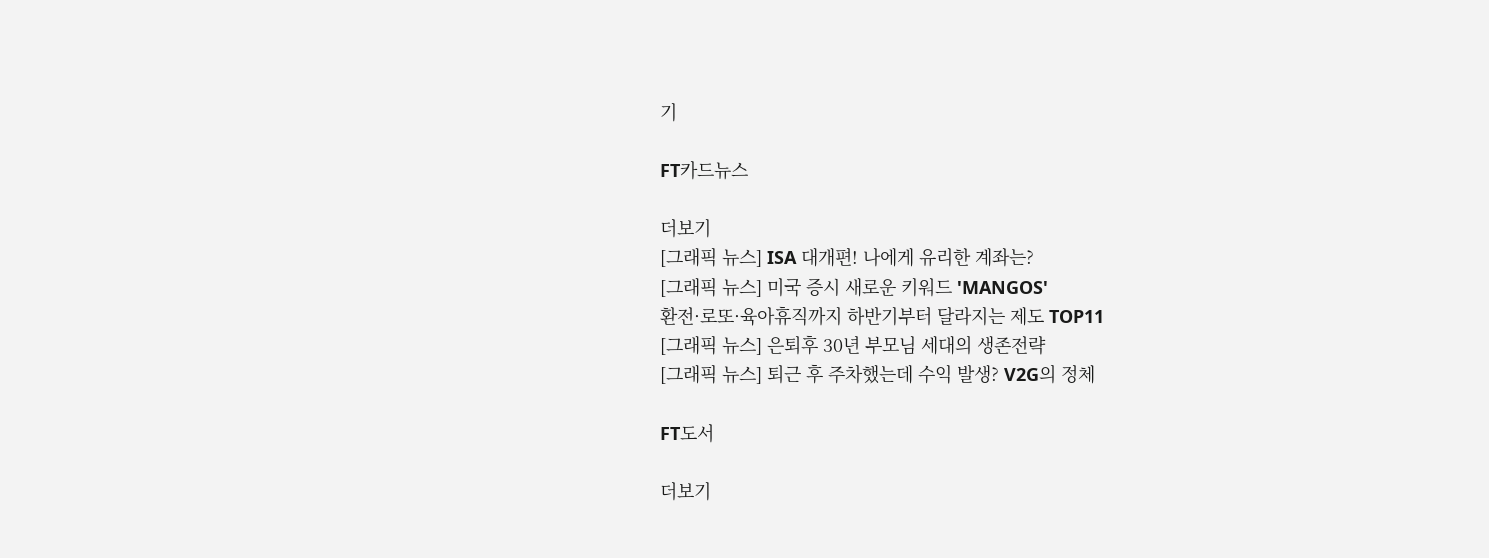기

FT카드뉴스

더보기
[그래픽 뉴스] ISA 대개편! 나에게 유리한 계좌는?
[그래픽 뉴스] 미국 증시 새로운 키워드 'MANGOS'
환전·로또·육아휴직까지 하반기부터 달라지는 제도 TOP11
[그래픽 뉴스] 은퇴후 30년 부모님 세대의 생존전략
[그래픽 뉴스] 퇴근 후 주차했는데 수익 발생? V2G의 정체

FT도서

더보기